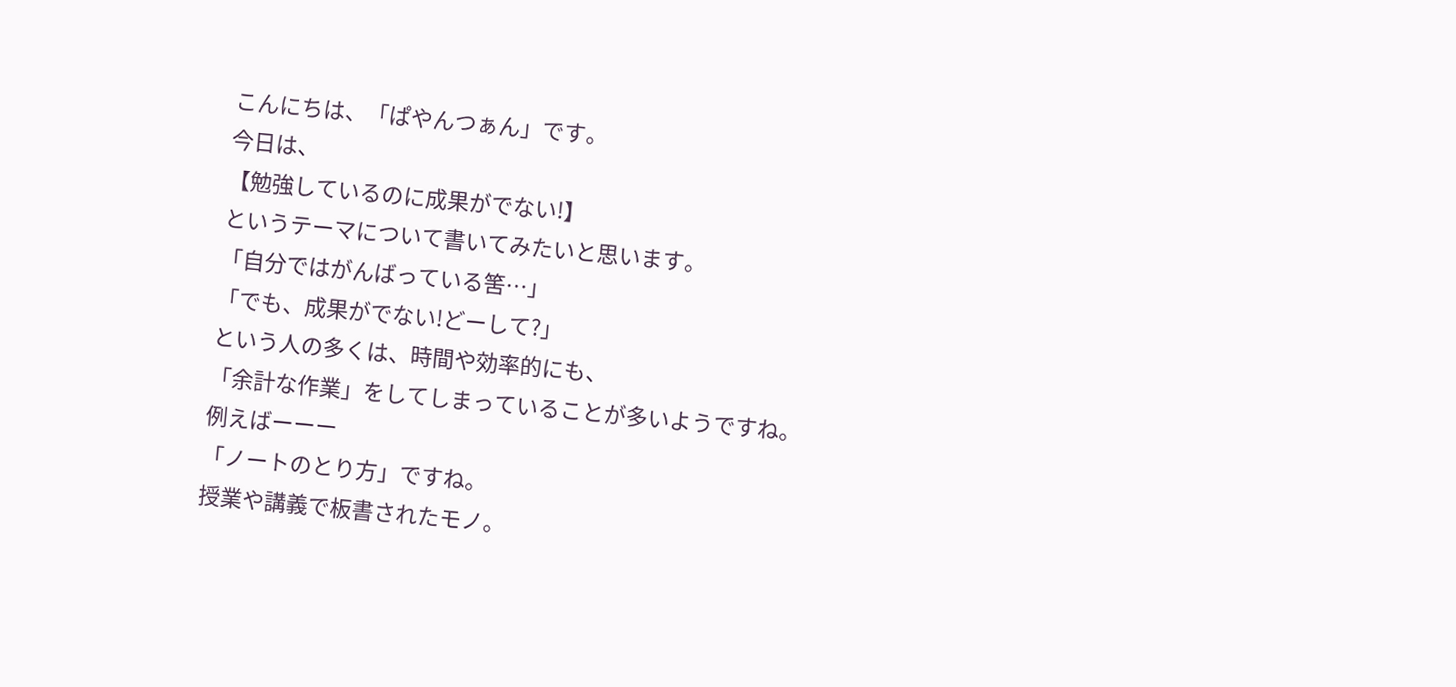こんにちは、「ぱやんつぁん」です。
今日は、
【勉強しているのに成果がでない!】
というテーマについて書いてみたいと思います。
「自分ではがんばっている筈…」
「でも、成果がでない!どーして?」
という人の多くは、時間や効率的にも、
「余計な作業」をしてしまっていることが多いようですね。
例えばーーー
「ノートのとり方」ですね。
授業や講義で板書されたモノ。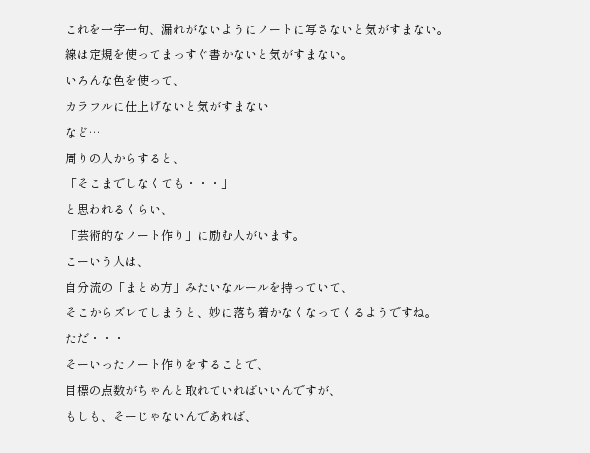これを一字一句、漏れがないようにノートに写さないと気がすまない。
線は定規を使ってまっすぐ書かないと気がすまない。
いろんな色を使って、
カラフルに仕上げないと気がすまない
など…
周りの人からすると、
「そこまでしなくても・・・」
と思われるくらい、
「芸術的なノート作り」に励む人がいます。
こーいう人は、
自分流の「まとめ方」みたいなルールを持っていて、
そこからズレてしまうと、妙に落ち着かなくなってくるようですね。
ただ・・・
そーいったノート作りをすることで、
目標の点数がちゃんと取れていればいいんですが、
もしも、そーじゃないんであれば、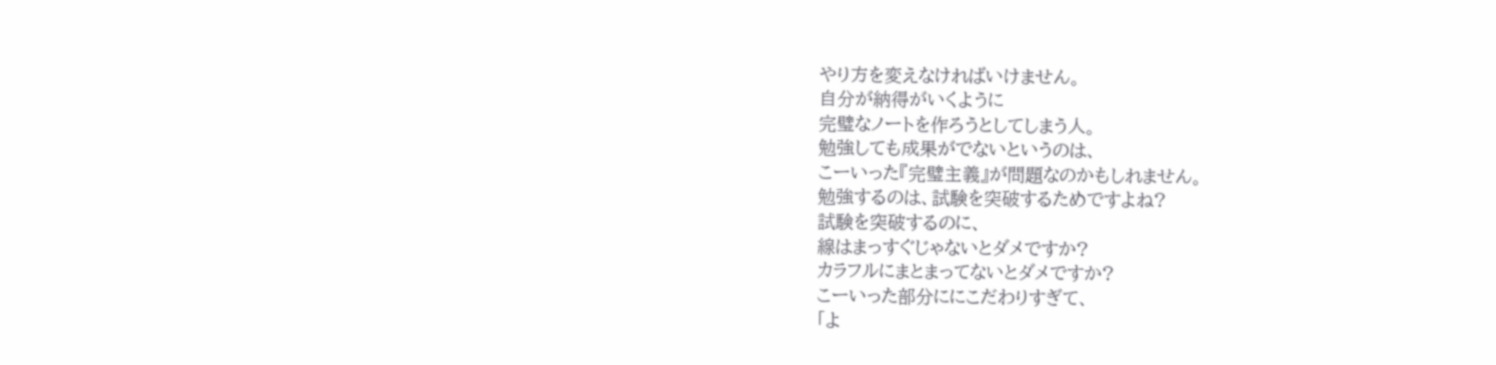やり方を変えなければいけません。
自分が納得がいくように
完璧なノートを作ろうとしてしまう人。
勉強しても成果がでないというのは、
こーいった『完璧主義』が問題なのかもしれません。
勉強するのは、試験を突破するためですよね?
試験を突破するのに、
線はまっすぐじゃないとダメですか?
カラフルにまとまってないとダメですか?
こーいった部分ににこだわりすぎて、
「よ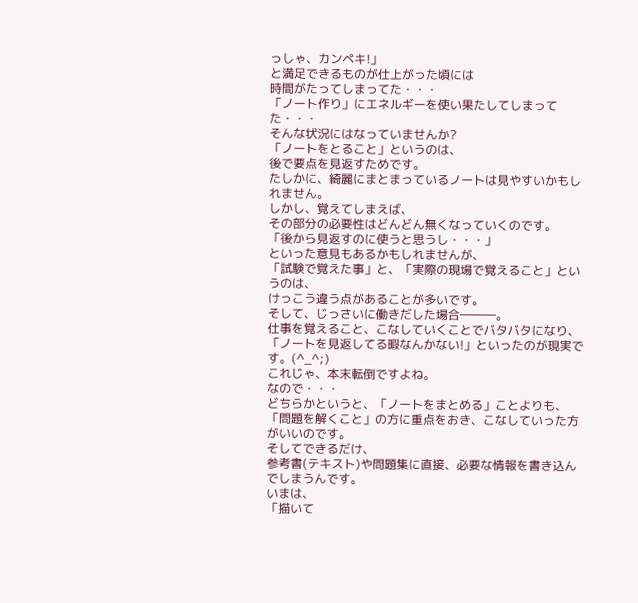っしゃ、カンペキ!」
と満足できるものが仕上がった頃には
時間がたってしまってた・・・
「ノート作り」にエネルギーを使い果たしてしまってた・・・
そんな状況にはなっていませんか?
「ノートをとること」というのは、
後で要点を見返すためです。
たしかに、綺麗にまとまっているノートは見やすいかもしれません。
しかし、覚えてしまえば、
その部分の必要性はどんどん無くなっていくのです。
「後から見返すのに使うと思うし・・・」
といった意見もあるかもしれませんが、
「試験で覚えた事」と、「実際の現場で覚えること」というのは、
けっこう違う点があることが多いです。
そして、じっさいに働きだした場合―――。
仕事を覚えること、こなしていくことでバタバタになり、
「ノートを見返してる暇なんかない!」といったのが現実です。(^_^;)
これじゃ、本末転倒ですよね。
なので・・・
どちらかというと、「ノートをまとめる」ことよりも、
「問題を解くこと」の方に重点をおき、こなしていった方がいいのです。
そしてできるだけ、
参考書(テキスト)や問題集に直接、必要な情報を書き込んでしまうんです。
いまは、
「描いて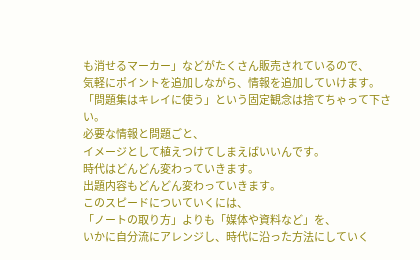も消せるマーカー」などがたくさん販売されているので、
気軽にポイントを追加しながら、情報を追加していけます。
「問題集はキレイに使う」という固定観念は捨てちゃって下さい。
必要な情報と問題ごと、
イメージとして植えつけてしまえばいいんです。
時代はどんどん変わっていきます。
出題内容もどんどん変わっていきます。
このスピードについていくには、
「ノートの取り方」よりも「媒体や資料など」を、
いかに自分流にアレンジし、時代に沿った方法にしていく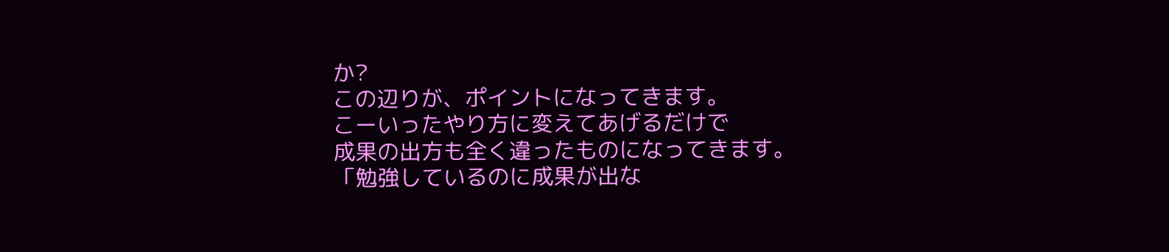か?
この辺りが、ポイントになってきます。
こーいったやり方に変えてあげるだけで
成果の出方も全く違ったものになってきます。
「勉強しているのに成果が出な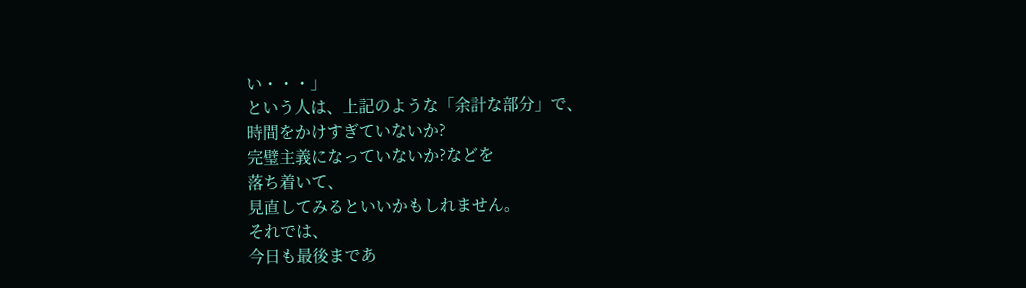い・・・」
という人は、上記のような「余計な部分」で、
時間をかけすぎていないか?
完璧主義になっていないか?などを
落ち着いて、
見直してみるといいかもしれません。
それでは、
今日も最後まであ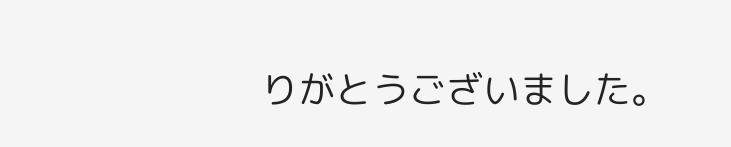りがとうございました。